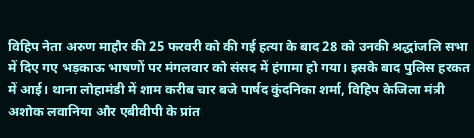विहिप नेता अरुण माहौर की 25 फरवरी को की गई हत्या के बाद 28 को उनकी श्रद्धांजलि सभा में दिए गए भड़काऊ भाषणों पर मंगलवार को संसद में हंगामा हो गया। इसके बाद पुलिस हरकत में आई। थाना लोहामंडी में शाम करीब चार बजे पार्षद कुंदनिका शर्मा, विहिप केजिला मंत्री अशोक लवानिया और एबीवीपी के प्रांत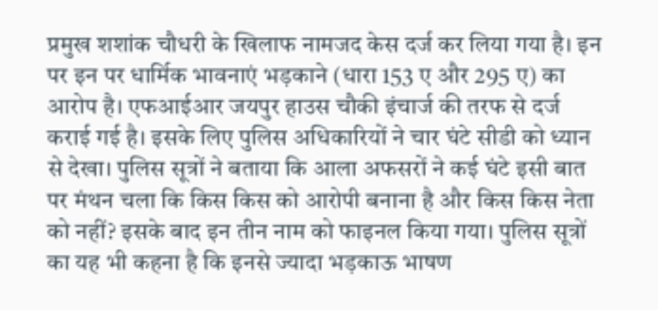प्रमुख शशांक चौधरी के खिलाफ नामजद केस दर्ज कर लिया गया है। इन पर इन पर धार्मिक भावनाएं भड़काने (धारा 153 ए और 295 ए) का आरोप है। एफआईआर जयपुर हाउस चौकी इंचार्ज की तरफ से दर्ज कराई गई है। इसके लिए पुलिस अधिकारियों ने चार घंटे सीडी को ध्यान से देखा। पुलिस सूत्रों ने बताया कि आला अफसरों ने कई घंटे इसी बात पर मंथन चला कि किस किस को आरोपी बनाना है और किस किस नेता को नहीं? इसके बाद इन तीन नाम को फाइनल किया गया। पुलिस सूत्रों का यह भी कहना है कि इनसे ज्यादा भड़काऊ भाषण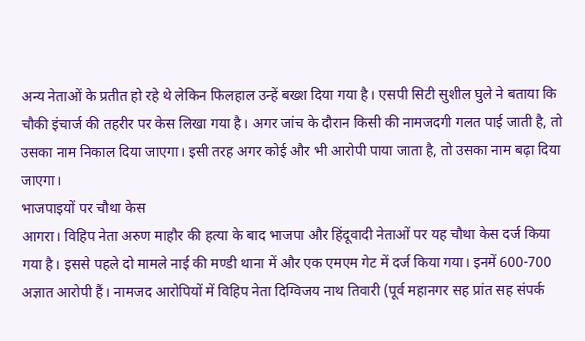अन्य नेताओं के प्रतीत हो रहे थे लेकिन फिलहाल उन्हें बख्श दिया गया है। एसपी सिटी सुशील घुले ने बताया कि चौकी इंचार्ज की तहरीर पर केस लिखा गया है। अगर जांच के दौरान किसी की नामजदगी गलत पाई जाती है, तो उसका नाम निकाल दिया जाएगा। इसी तरह अगर कोई और भी आरोपी पाया जाता है, तो उसका नाम बढ़ा दिया जाएगा।
भाजपाइयों पर चौथा केस
आगरा। विहिप नेता अरुण माहौर की हत्या के बाद भाजपा और हिंदूवादी नेताओं पर यह चौथा केस दर्ज किया गया है। इससे पहले दो मामले नाई की मण्डी थाना में और एक एमएम गेट में दर्ज किया गया। इनमें 600-700 अज्ञात आरोपी हैं। नामजद आरोपियों में विहिप नेता दिग्विजय नाथ तिवारी (पूर्व महानगर सह प्रांत सह संपर्क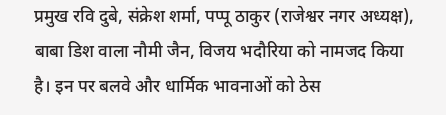प्रमुख रवि दुबे, संक्रेश शर्मा, पप्पू ठाकुर (राजेश्वर नगर अध्यक्ष), बाबा डिश वाला नौमी जैन, विजय भदौरिया को नामजद किया है। इन पर बलवे और धार्मिक भावनाओं को ठेस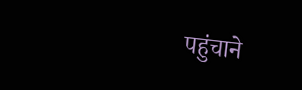पहुंचाने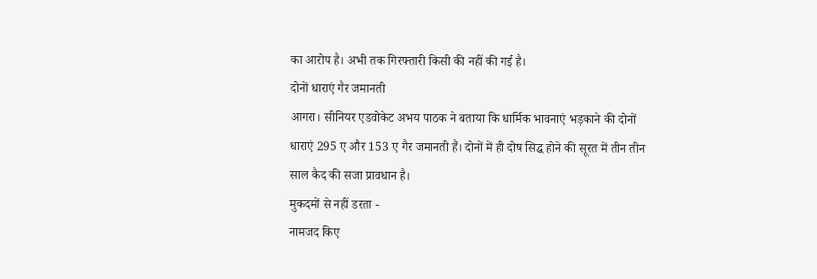का आरोप है। अभी तक गिरफ्तारी किसी की नहीं की गई है।
दोनों धाराएं गैर जमानती
आगरा। सीनियर एडवोकेट अभय पाठक ने बताया कि धार्मिक भावनाएं भड़काने की दोनों धाराएं 295 ए और 153 ए गैर जमानती हैं। दोनों में ही दोष सिद्ध होने की सूरत में तीन तीन साल कैद की सजा प्रावधान है।
मुकदमों से नहीं डरता -
नामजद किए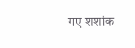गए शशांक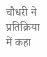चौधरी ने प्रतिक्रिया में कहा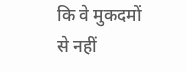कि वे मुकदमों से नहीं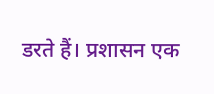डरते हैं। प्रशासन एक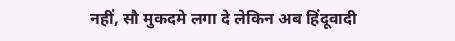नहीं, सौ मुकदमे लगा दे लेकिन अब हिंदूवादी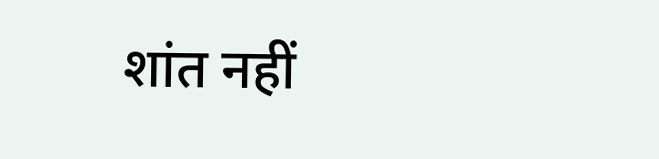शांत नहीं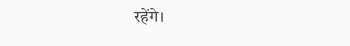रहेंगे।